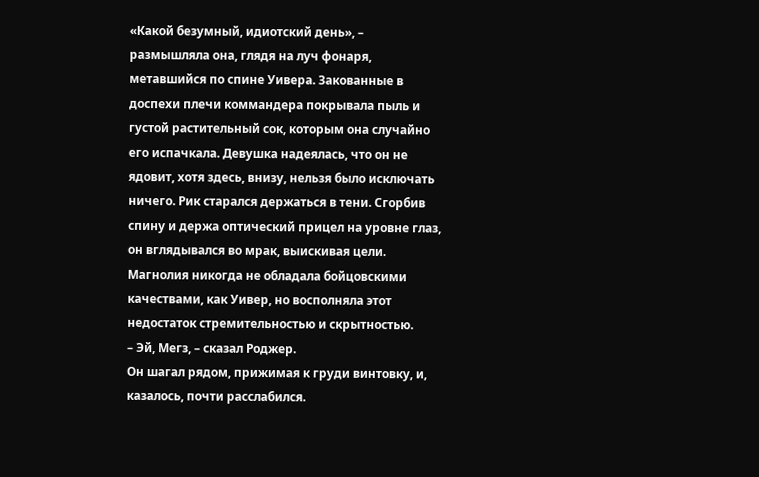«Какой безумный, идиотский день», – размышляла она, глядя на луч фонаря, метавшийся по спине Уивера. Закованные в доспехи плечи коммандера покрывала пыль и густой растительный сок, которым она случайно его испачкала. Девушка надеялась, что он не ядовит, хотя здесь, внизу, нельзя было исключать ничего. Рик старался держаться в тени. Сгорбив спину и держа оптический прицел на уровне глаз, он вглядывался во мрак, выискивая цели. Магнолия никогда не обладала бойцовскими качествами, как Уивер, но восполняла этот недостаток стремительностью и скрытностью.
– Эй, Мегз, – сказал Роджер.
Он шагал рядом, прижимая к груди винтовку, и, казалось, почти расслабился.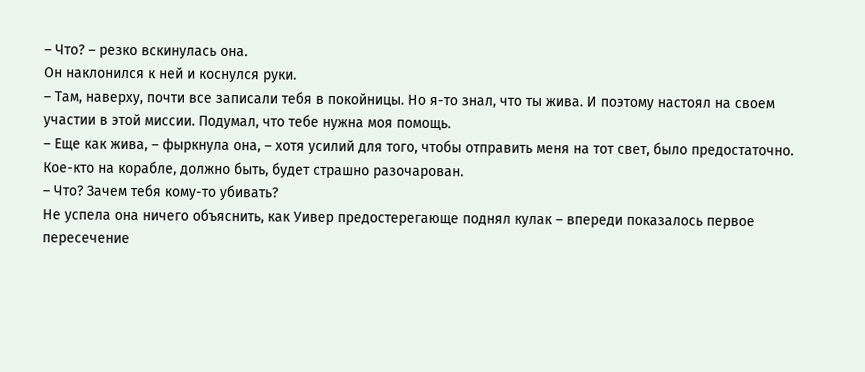– Что? – резко вскинулась она.
Он наклонился к ней и коснулся руки.
– Там, наверху, почти все записали тебя в покойницы. Но я-то знал, что ты жива. И поэтому настоял на своем участии в этой миссии. Подумал, что тебе нужна моя помощь.
– Еще как жива, – фыркнула она, – хотя усилий для того, чтобы отправить меня на тот свет, было предостаточно. Кое-кто на корабле, должно быть, будет страшно разочарован.
– Что? Зачем тебя кому-то убивать?
Не успела она ничего объяснить, как Уивер предостерегающе поднял кулак – впереди показалось первое пересечение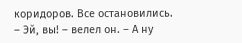коридоров. Все остановились.
– Эй, вы! – велел он. – А ну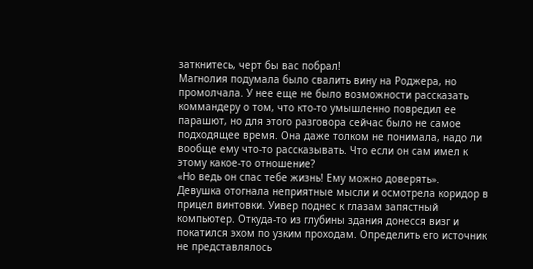заткнитесь, черт бы вас побрал!
Магнолия подумала было свалить вину на Роджера, но промолчала. У нее еще не было возможности рассказать коммандеру о том, что кто-то умышленно повредил ее парашют, но для этого разговора сейчас было не самое подходящее время. Она даже толком не понимала, надо ли вообще ему что-то рассказывать. Что если он сам имел к этому какое-то отношение?
«Но ведь он спас тебе жизнь! Ему можно доверять».
Девушка отогнала неприятные мысли и осмотрела коридор в прицел винтовки. Уивер поднес к глазам запястный компьютер. Откуда-то из глубины здания донесся визг и покатился эхом по узким проходам. Определить его источник не представлялось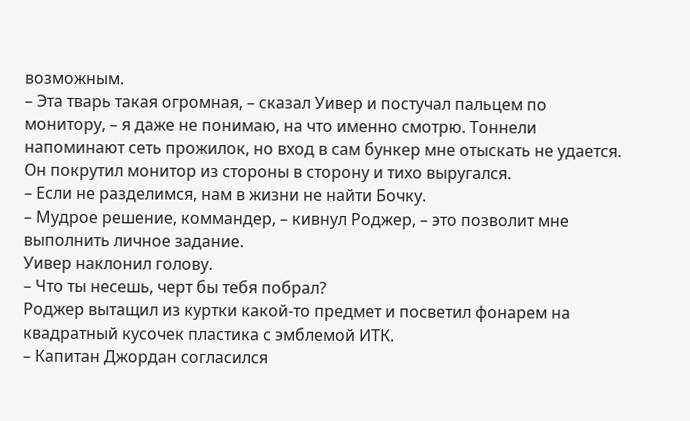возможным.
– Эта тварь такая огромная, – сказал Уивер и постучал пальцем по монитору, – я даже не понимаю, на что именно смотрю. Тоннели напоминают сеть прожилок, но вход в сам бункер мне отыскать не удается.
Он покрутил монитор из стороны в сторону и тихо выругался.
– Если не разделимся, нам в жизни не найти Бочку.
– Мудрое решение, коммандер, – кивнул Роджер, – это позволит мне выполнить личное задание.
Уивер наклонил голову.
– Что ты несешь, черт бы тебя побрал?
Роджер вытащил из куртки какой-то предмет и посветил фонарем на квадратный кусочек пластика с эмблемой ИТК.
– Капитан Джордан согласился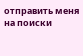отправить меня на поиски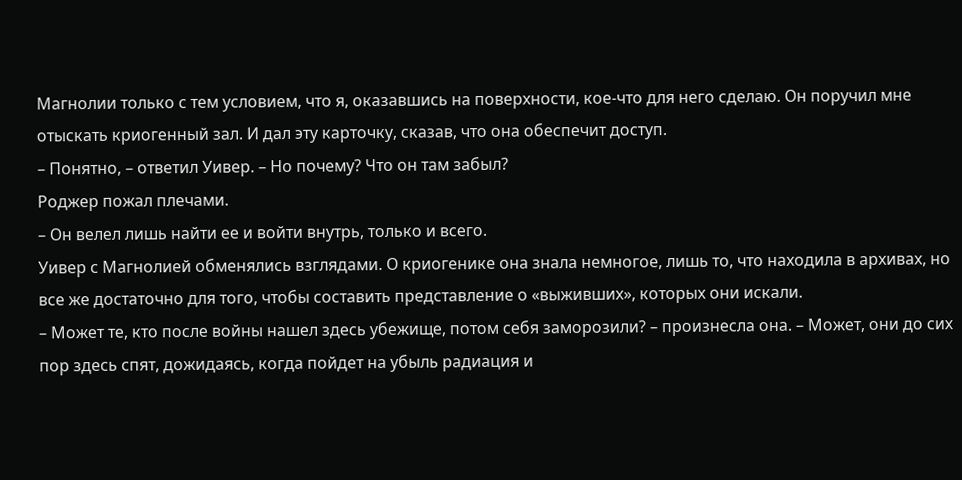Магнолии только с тем условием, что я, оказавшись на поверхности, кое-что для него сделаю. Он поручил мне отыскать криогенный зал. И дал эту карточку, сказав, что она обеспечит доступ.
– Понятно, – ответил Уивер. – Но почему? Что он там забыл?
Роджер пожал плечами.
– Он велел лишь найти ее и войти внутрь, только и всего.
Уивер с Магнолией обменялись взглядами. О криогенике она знала немногое, лишь то, что находила в архивах, но все же достаточно для того, чтобы составить представление о «выживших», которых они искали.
– Может те, кто после войны нашел здесь убежище, потом себя заморозили? – произнесла она. – Может, они до сих пор здесь спят, дожидаясь, когда пойдет на убыль радиация и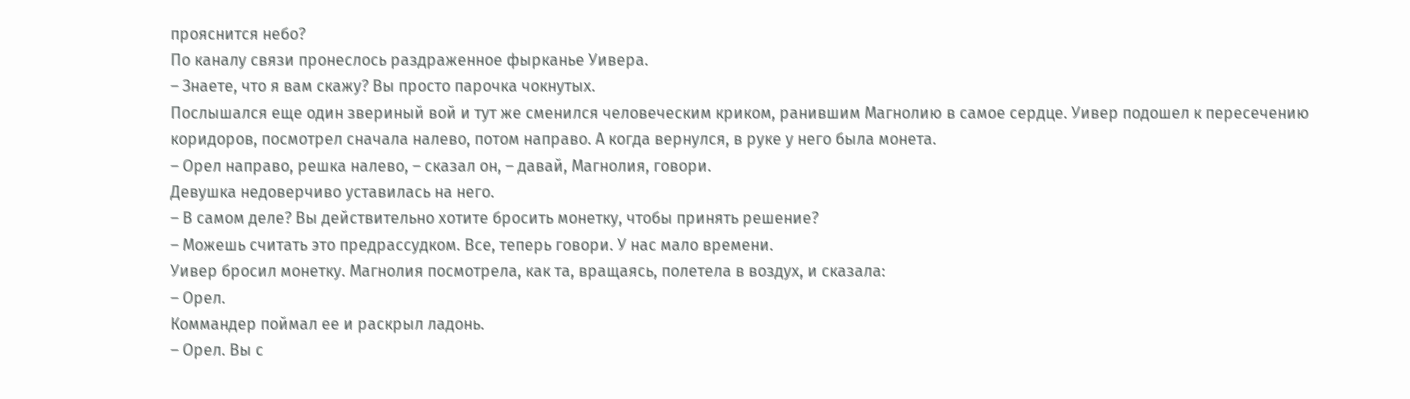прояснится небо?
По каналу связи пронеслось раздраженное фырканье Уивера.
– Знаете, что я вам скажу? Вы просто парочка чокнутых.
Послышался еще один звериный вой и тут же сменился человеческим криком, ранившим Магнолию в самое сердце. Уивер подошел к пересечению коридоров, посмотрел сначала налево, потом направо. А когда вернулся, в руке у него была монета.
– Орел направо, решка налево, – сказал он, – давай, Магнолия, говори.
Девушка недоверчиво уставилась на него.
– В самом деле? Вы действительно хотите бросить монетку, чтобы принять решение?
– Можешь считать это предрассудком. Все, теперь говори. У нас мало времени.
Уивер бросил монетку. Магнолия посмотрела, как та, вращаясь, полетела в воздух, и сказала:
– Орел.
Коммандер поймал ее и раскрыл ладонь.
– Орел. Вы с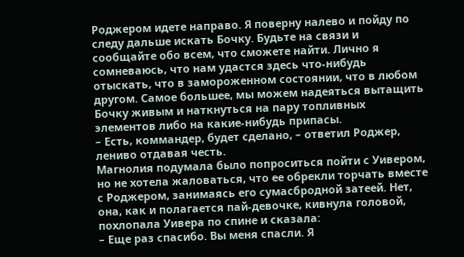Роджером идете направо. Я поверну налево и пойду по следу дальше искать Бочку. Будьте на связи и сообщайте обо всем, что сможете найти. Лично я сомневаюсь, что нам удастся здесь что-нибудь отыскать, что в замороженном состоянии, что в любом другом. Самое большее, мы можем надеяться вытащить Бочку живым и наткнуться на пару топливных элементов либо на какие-нибудь припасы.
– Есть, коммандер, будет сделано, – ответил Роджер, лениво отдавая честь.
Магнолия подумала было попроситься пойти с Уивером, но не хотела жаловаться, что ее обрекли торчать вместе с Роджером, занимаясь его сумасбродной затеей. Нет, она, как и полагается пай-девочке, кивнула головой, похлопала Уивера по спине и сказала:
– Еще раз спасибо. Вы меня спасли. Я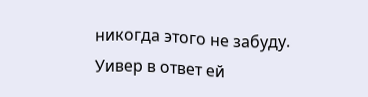никогда этого не забуду.
Уивер в ответ ей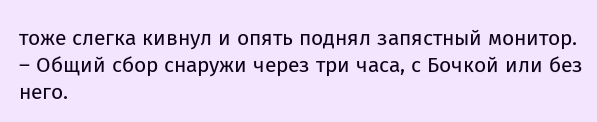тоже слегка кивнул и опять поднял запястный монитор.
– Общий сбор снаружи через три часа, с Бочкой или без него.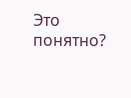Это понятно?